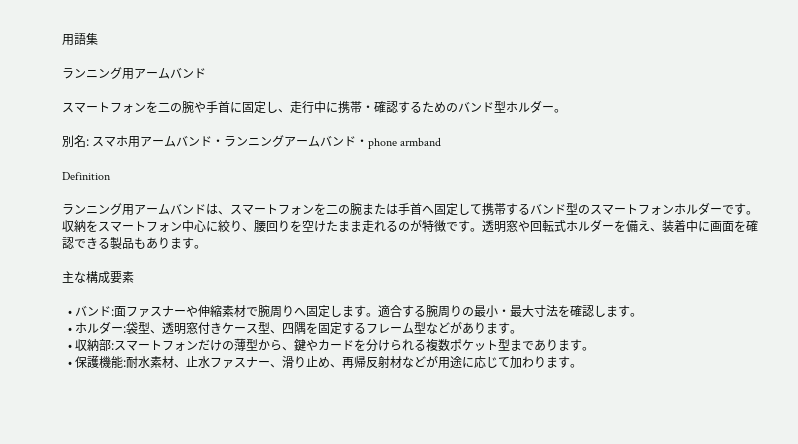用語集

ランニング用アームバンド

スマートフォンを二の腕や手首に固定し、走行中に携帯・確認するためのバンド型ホルダー。

別名: スマホ用アームバンド・ランニングアームバンド・phone armband

Definition

ランニング用アームバンドは、スマートフォンを二の腕または手首へ固定して携帯するバンド型のスマートフォンホルダーです。収納をスマートフォン中心に絞り、腰回りを空けたまま走れるのが特徴です。透明窓や回転式ホルダーを備え、装着中に画面を確認できる製品もあります。

主な構成要素

  • バンド:面ファスナーや伸縮素材で腕周りへ固定します。適合する腕周りの最小・最大寸法を確認します。
  • ホルダー:袋型、透明窓付きケース型、四隅を固定するフレーム型などがあります。
  • 収納部:スマートフォンだけの薄型から、鍵やカードを分けられる複数ポケット型まであります。
  • 保護機能:耐水素材、止水ファスナー、滑り止め、再帰反射材などが用途に応じて加わります。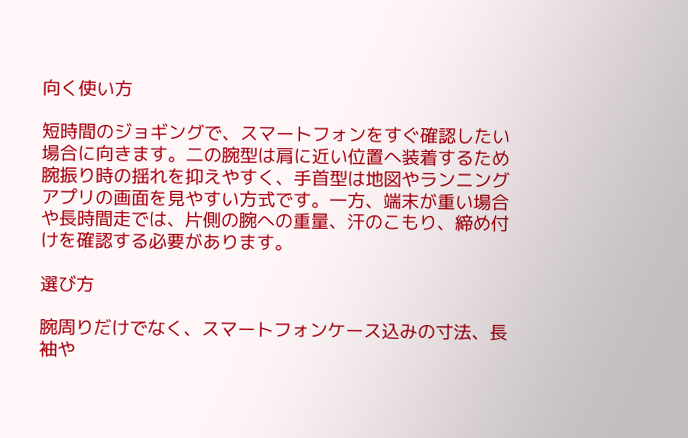向く使い方

短時間のジョギングで、スマートフォンをすぐ確認したい場合に向きます。二の腕型は肩に近い位置へ装着するため腕振り時の揺れを抑えやすく、手首型は地図やランニングアプリの画面を見やすい方式です。一方、端末が重い場合や長時間走では、片側の腕への重量、汗のこもり、締め付けを確認する必要があります。

選び方

腕周りだけでなく、スマートフォンケース込みの寸法、長袖や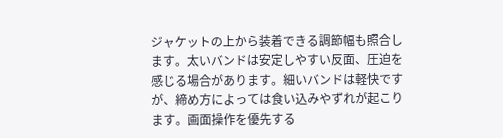ジャケットの上から装着できる調節幅も照合します。太いバンドは安定しやすい反面、圧迫を感じる場合があります。細いバンドは軽快ですが、締め方によっては食い込みやずれが起こります。画面操作を優先する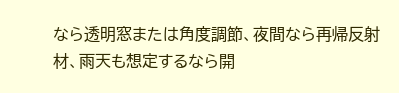なら透明窓または角度調節、夜間なら再帰反射材、雨天も想定するなら開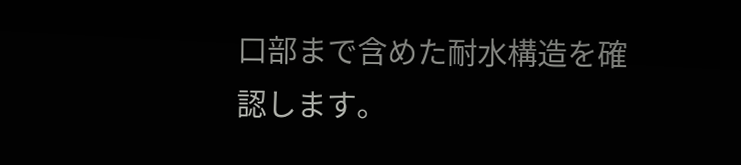口部まで含めた耐水構造を確認します。